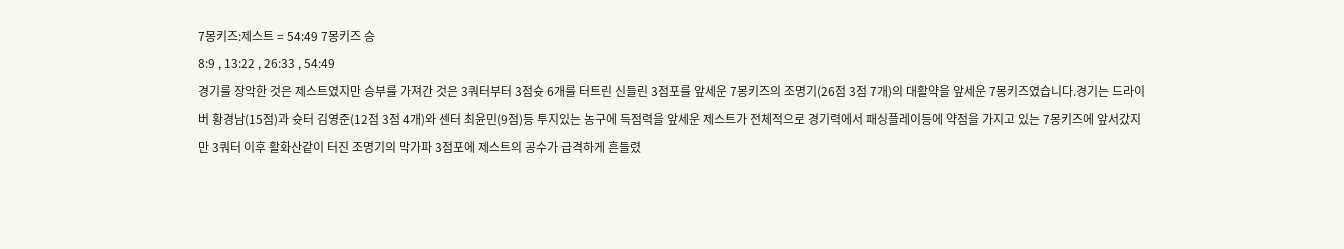7몽키즈:제스트 = 54:49 7몽키즈 승
8:9 , 13:22 , 26:33 , 54:49
경기를 장악한 것은 제스트였지만 승부를 가져간 것은 3쿼터부터 3점슛 6개를 터트린 신들린 3점포를 앞세운 7몽키즈의 조명기(26점 3점 7개)의 대활약을 앞세운 7몽키즈였습니다.경기는 드라이버 황경남(15점)과 슛터 김영준(12점 3점 4개)와 센터 최윤민(9점)등 투지있는 농구에 득점력을 앞세운 제스트가 전체적으로 경기력에서 패싱플레이등에 약점을 가지고 있는 7몽키즈에 앞서갔지만 3쿼터 이후 활화산같이 터진 조명기의 막가파 3점포에 제스트의 공수가 급격하게 흔들렸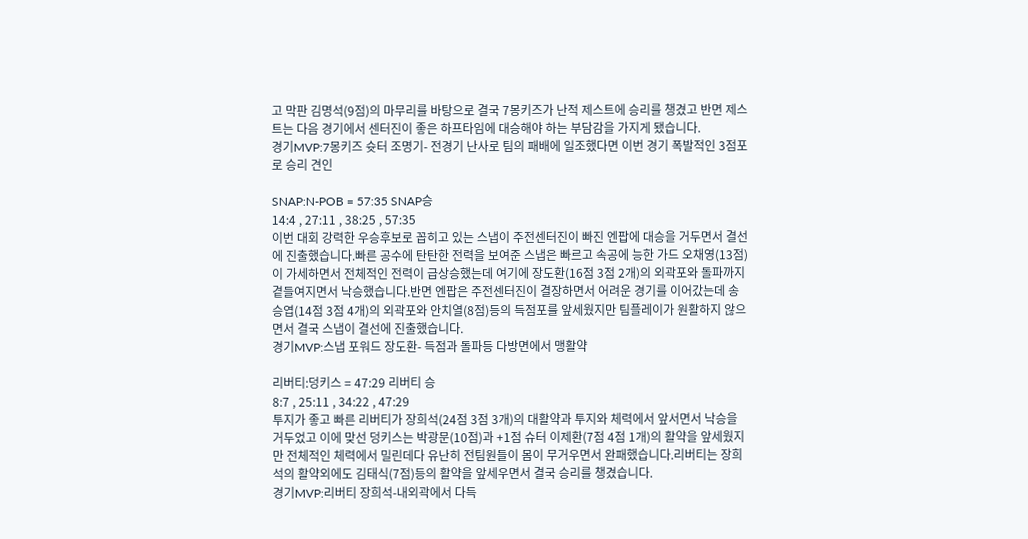고 막판 김명석(9점)의 마무리를 바탕으로 결국 7몽키즈가 난적 제스트에 승리를 챙겼고 반면 제스트는 다음 경기에서 센터진이 좋은 하프타임에 대승해야 하는 부담감을 가지게 됐습니다.
경기MVP:7몽키즈 슛터 조명기- 전경기 난사로 팀의 패배에 일조했다면 이번 경기 폭발적인 3점포로 승리 견인

SNAP:N-POB = 57:35 SNAP승
14:4 , 27:11 , 38:25 , 57:35
이번 대회 강력한 우승후보로 꼽히고 있는 스냅이 주전센터진이 빠진 엔팝에 대승을 거두면서 결선에 진출했습니다.빠른 공수에 탄탄한 전력을 보여준 스냅은 빠르고 속공에 능한 가드 오채영(13점)이 가세하면서 전체적인 전력이 급상승했는데 여기에 장도환(16점 3점 2개)의 외곽포와 돌파까지 곁들여지면서 낙승했습니다.반면 엔팝은 주전센터진이 결장하면서 어려운 경기를 이어갔는데 송승엽(14점 3점 4개)의 외곽포와 안치열(8점)등의 득점포를 앞세웠지만 팀플레이가 원활하지 않으면서 결국 스냅이 결선에 진출했습니다.
경기MVP:스냅 포워드 장도환- 득점과 돌파등 다방면에서 맹활약

리버티:덩키스 = 47:29 리버티 승
8:7 , 25:11 , 34:22 , 47:29
투지가 좋고 빠른 리버티가 장희석(24점 3점 3개)의 대활약과 투지와 체력에서 앞서면서 낙승을 거두었고 이에 맞선 덩키스는 박광문(10점)과 +1점 슈터 이제환(7점 4점 1개)의 활약을 앞세웠지만 전체적인 체력에서 밀린데다 유난히 전팀원들이 몸이 무거우면서 완패했습니다.리버티는 장희석의 활약외에도 김태식(7점)등의 활약을 앞세우면서 결국 승리를 챙겼습니다.
경기MVP:리버티 장희석-내외곽에서 다득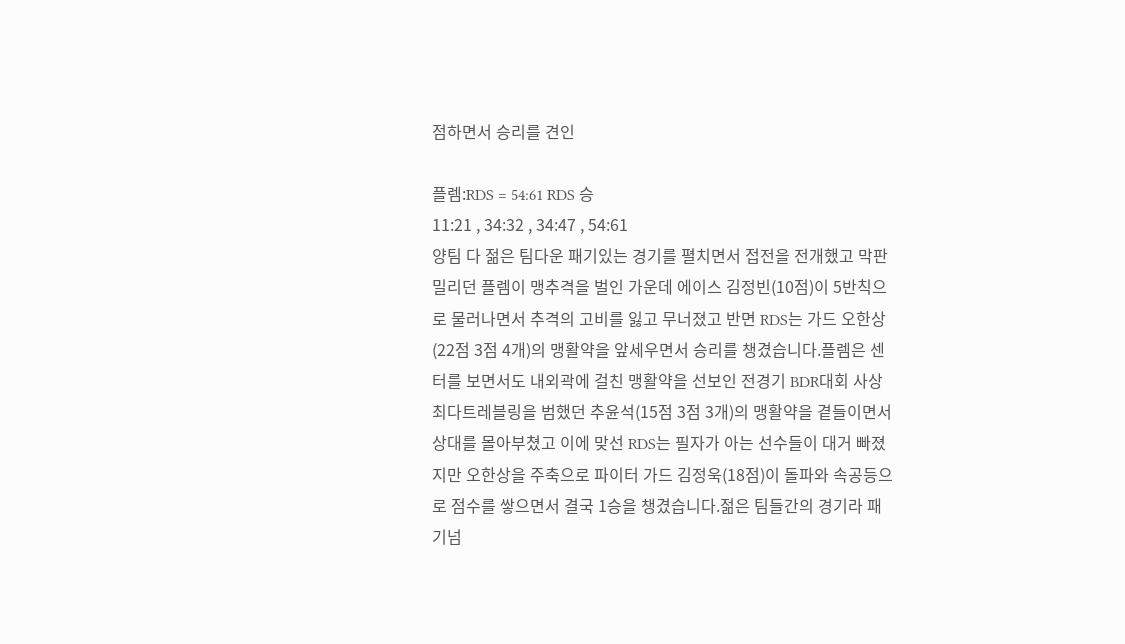점하면서 승리를 견인

플렘:RDS = 54:61 RDS 승
11:21 , 34:32 , 34:47 , 54:61
양팀 다 젊은 팀다운 패기있는 경기를 펼치면서 접전을 전개했고 막판 밀리던 플렘이 맹추격을 벌인 가운데 에이스 김정빈(10점)이 5반칙으로 물러나면서 추격의 고비를 잃고 무너졌고 반면 RDS는 가드 오한상(22점 3점 4개)의 맹활약을 앞세우면서 승리를 챙겼습니다.플렘은 센터를 보면서도 내외곽에 걸친 맹활약을 선보인 전경기 BDR대회 사상 최다트레블링을 범했던 추윤석(15점 3점 3개)의 맹활약을 곁들이면서 상대를 몰아부쳤고 이에 맞선 RDS는 필자가 아는 선수들이 대거 빠졌지만 오한상을 주축으로 파이터 가드 김정욱(18점)이 돌파와 속공등으로 점수를 쌓으면서 결국 1승을 챙겼습니다.젊은 팀들간의 경기라 패기넘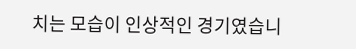치는 모습이 인상적인 경기였습니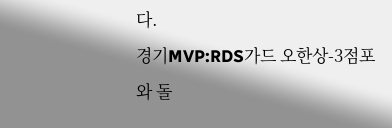다.
경기MVP:RDS가드 오한상-3점포와 돌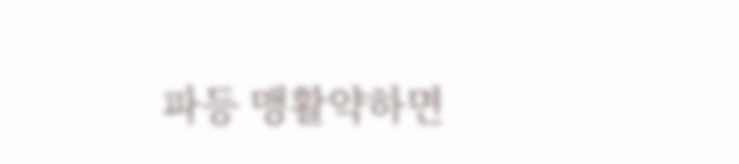파등 맹활약하면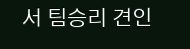서 팀승리 견인